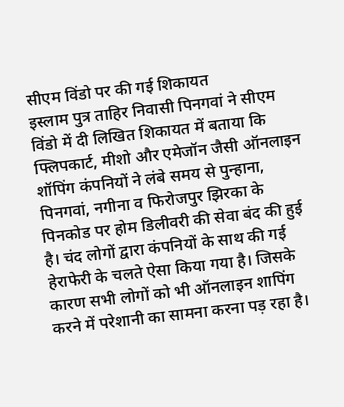सीएम विंडो पर की गई शिकायत
इस्लाम पुत्र ताहिर निवासी पिनगवां ने सीएम विंडो में दी लिखित शिकायत में बताया कि फ्लिपकार्ट, मीशो और एमेजॉन जैसी ऑनलाइन शॉपिंग कंपनियों ने लंबे समय से पुन्हाना, पिनगवां, नगीना व फिरोजपुर झिरका के पिनकोड पर होम डिलीवरी की सेवा बंद की हुई है। चंद लोगों द्वारा कंपनियों के साथ की गई हेराफेरी के चलते ऐसा किया गया है। जिसके कारण सभी लोगों को भी ऑनलाइन शापिंग करने में परेशानी का सामना करना पड़ रहा है।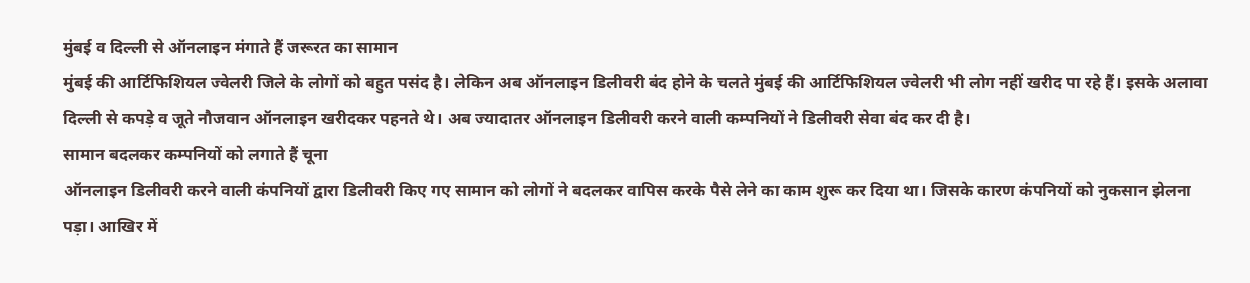मुंबई व दिल्ली से ऑनलाइन मंगाते हैं जरूरत का सामान
मुंबई की आर्टिफिशियल ज्वेलरी जिले के लोगों को बहुत पसंद है। लेकिन अब ऑनलाइन डिलीवरी बंद होने के चलते मुंबई की आर्टिफिशियल ज्वेलरी भी लोग नहीं खरीद पा रहे हैं। इसके अलावा दिल्ली से कपड़े व जूते नौजवान ऑनलाइन खरीदकर पहनते थे। अब ज्यादातर ऑनलाइन डिलीवरी करने वाली कम्पनियों ने डिलीवरी सेवा बंद कर दी है।
सामान बदलकर कम्पनियों को लगाते हैं चूना
ऑनलाइन डिलीवरी करने वाली कंपनियों द्वारा डिलीवरी किए गए सामान को लोगों ने बदलकर वापिस करके पैसे लेने का काम शुरू कर दिया था। जिसके कारण कंपनियों को नुकसान झेलना पड़ा। आखिर में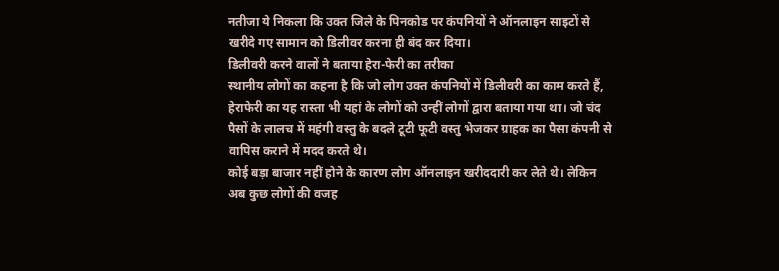नतीजा ये निकला कि उक्त जिले के पिनकोड पर कंपनियों ने ऑनलाइन साइटों से खरीदे गए सामान को डिलीवर करना ही बंद कर दिया।
डिलीवरी करने वालों ने बताया हेरा-फेरी का तरीका
स्थानीय लोगों का कहना है कि जो लोग उक्त कंपनियों में डिलीवरी का काम करते हैं, हेराफेरी का यह रास्ता भी यहां के लोगों को उन्हीं लोगों द्वारा बताया गया था। जो चंद पैसों के लालच में महंगी वस्तु के बदले टूटी फूटी वस्तु भेजकर ग्राहक का पैसा कंपनी से वापिस कराने में मदद करते थे।
कोई बड़ा बाजार नहीं होने के कारण लोग ऑनलाइन खरीददारी कर लेते थे। लेकिन अब कुछ लोगों की वजह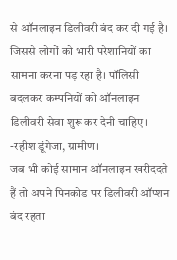से ऑनलाइन डिलीवरी बंद कर दी गई है। जिससे लोगों को भारी परेशानियों का सामना करना पड़ रहा है। पॉलिसी बदलकर कम्पनियों को ऑनलाइन डिलीवरी सेवा शुरू कर देनी चाहिए। -रहीश डूंगेजा, ग्रामीण।
जब भी कोई सामान ऑनलाइन खरीददते हैं तो अपने पिनकोड पर डिलीवरी ऑप्शन बंद रहता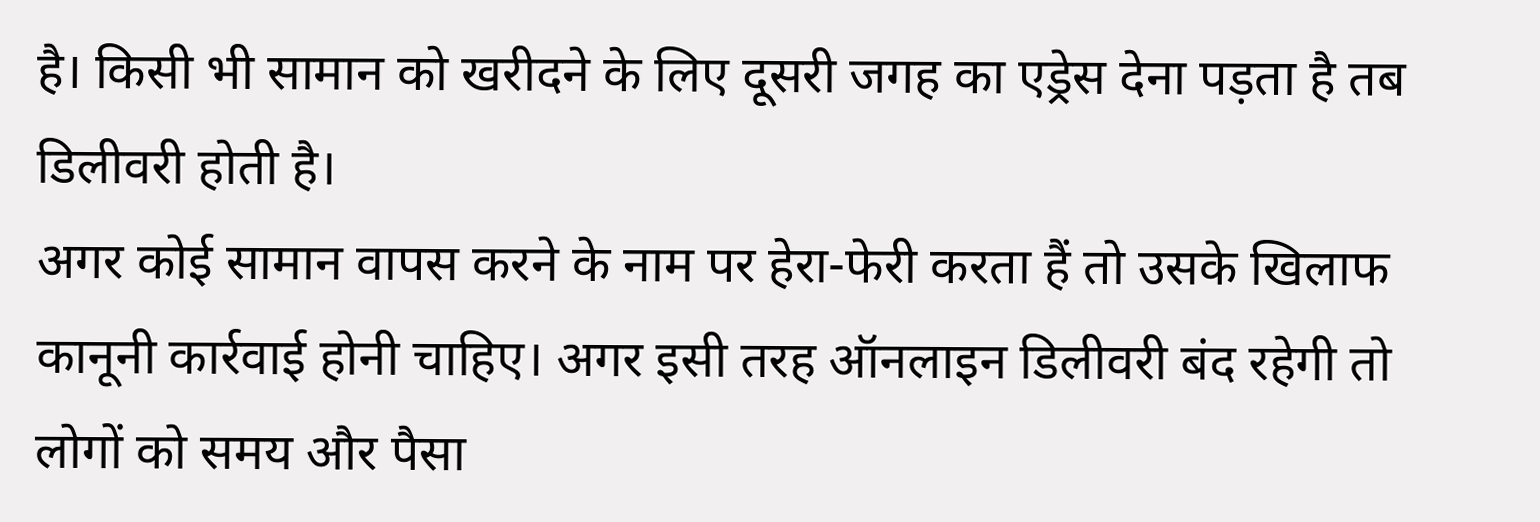है। किसी भी सामान को खरीदने के लिए दूसरी जगह का एड्रेस देना पड़ता है तब डिलीवरी होती है।
अगर कोई सामान वापस करने के नाम पर हेरा-फेरी करता हैं तो उसके खिलाफ कानूनी कार्रवाई होनी चाहिए। अगर इसी तरह ऑनलाइन डिलीवरी बंद रहेगी तो लोगों को समय और पैसा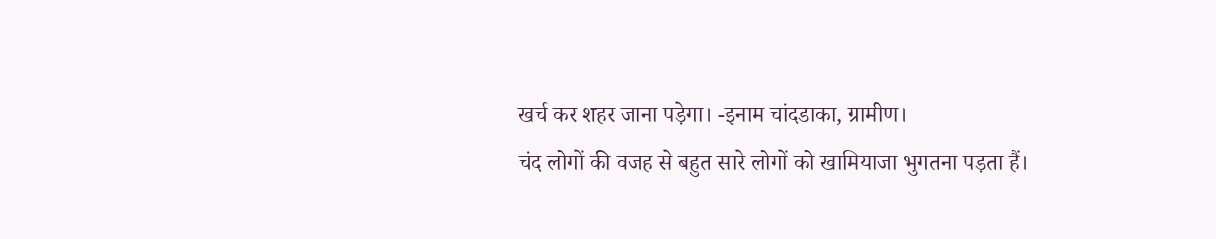खर्च कर शहर जाना पड़ेगा। -इनाम चांदडाका, ग्रामीण।
चंद लोगों की वजह से बहुत सारे लोगों को खामियाजा भुगतना पड़ता हैं।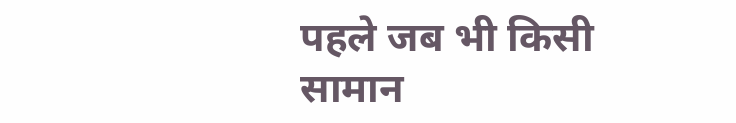पहले जब भी किसी सामान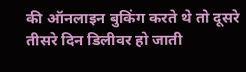की ऑनलाइन बुकिंग करते थे तो दूसरे तीसरे दिन डिलीवर हो जाती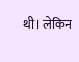थी। लेकिन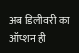अब डिलीवरी का ऑप्शन ही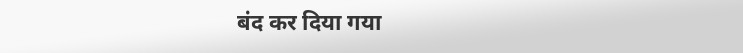बंद कर दिया गया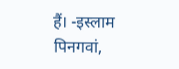हैं। -इस्लाम पिनगवां,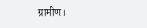ग्रामीण।